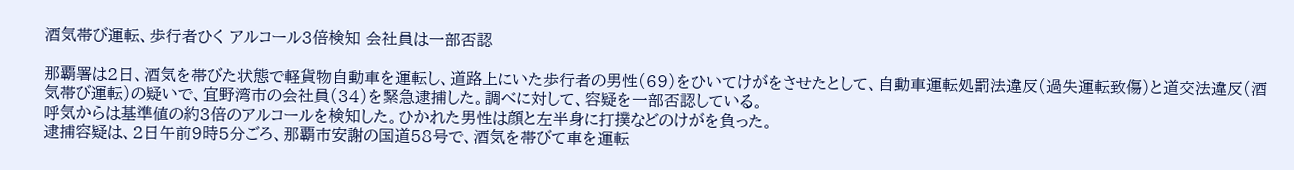酒気帯び運転、歩行者ひく アルコール3倍検知 会社員は一部否認

那覇署は2日、酒気を帯びた状態で軽貨物自動車を運転し、道路上にいた歩行者の男性(69)をひいてけがをさせたとして、自動車運転処罰法違反(過失運転致傷)と道交法違反(酒気帯び運転)の疑いで、宜野湾市の会社員(34)を緊急逮捕した。調べに対して、容疑を一部否認している。
呼気からは基準値の約3倍のアルコールを検知した。ひかれた男性は顔と左半身に打撲などのけがを負った。
逮捕容疑は、2日午前9時5分ごろ、那覇市安謝の国道58号で、酒気を帯びて車を運転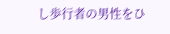し歩行者の男性をひ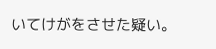いてけがをさせた疑い。